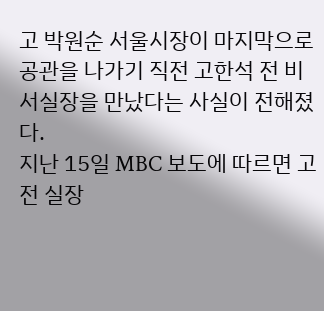고 박원순 서울시장이 마지막으로 공관을 나가기 직전 고한석 전 비서실장을 만났다는 사실이 전해졌다.
지난 15일 MBC 보도에 따르면 고 전 실장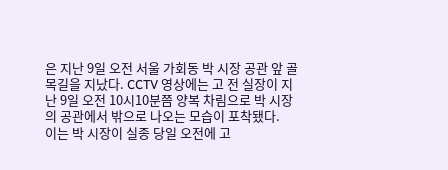은 지난 9일 오전 서울 가회동 박 시장 공관 앞 골목길을 지났다. CCTV 영상에는 고 전 실장이 지난 9일 오전 10시10분쯤 양복 차림으로 박 시장의 공관에서 밖으로 나오는 모습이 포착됐다.
이는 박 시장이 실종 당일 오전에 고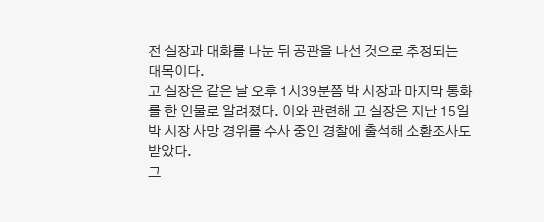전 실장과 대화를 나눈 뒤 공관을 나선 것으로 추정되는 대목이다.
고 실장은 같은 날 오후 1시39분쯤 박 시장과 마지막 통화를 한 인물로 알려졌다. 이와 관련해 고 실장은 지난 15일 박 시장 사망 경위를 수사 중인 경찰에 출석해 소환조사도 받았다.
그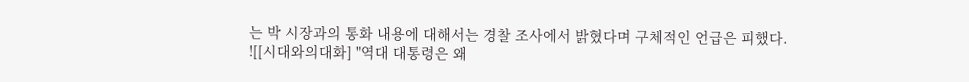는 박 시장과의 통화 내용에 대해서는 경찰 조사에서 밝혔다며 구체적인 언급은 피했다.
![[시대와의대화] "역대 대통령은 왜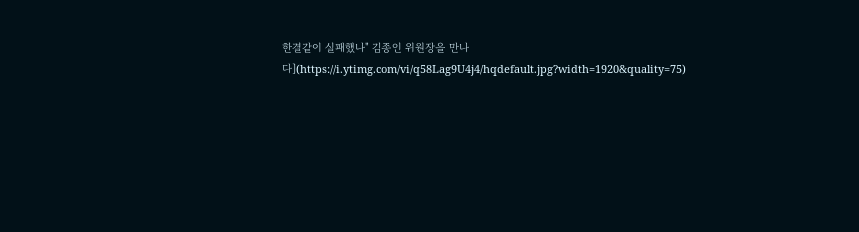한결같이 실패했나" 김종인 위원장을 만나다](https://i.ytimg.com/vi/q58Lag9U4j4/hqdefault.jpg?width=1920&quality=75)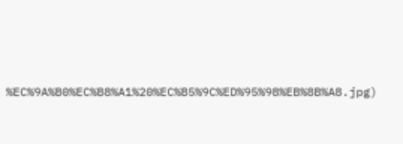%EC%9A%B0%EC%B8%A1%20%EC%B5%9C%ED%95%98%EB%8B%A8.jpg)